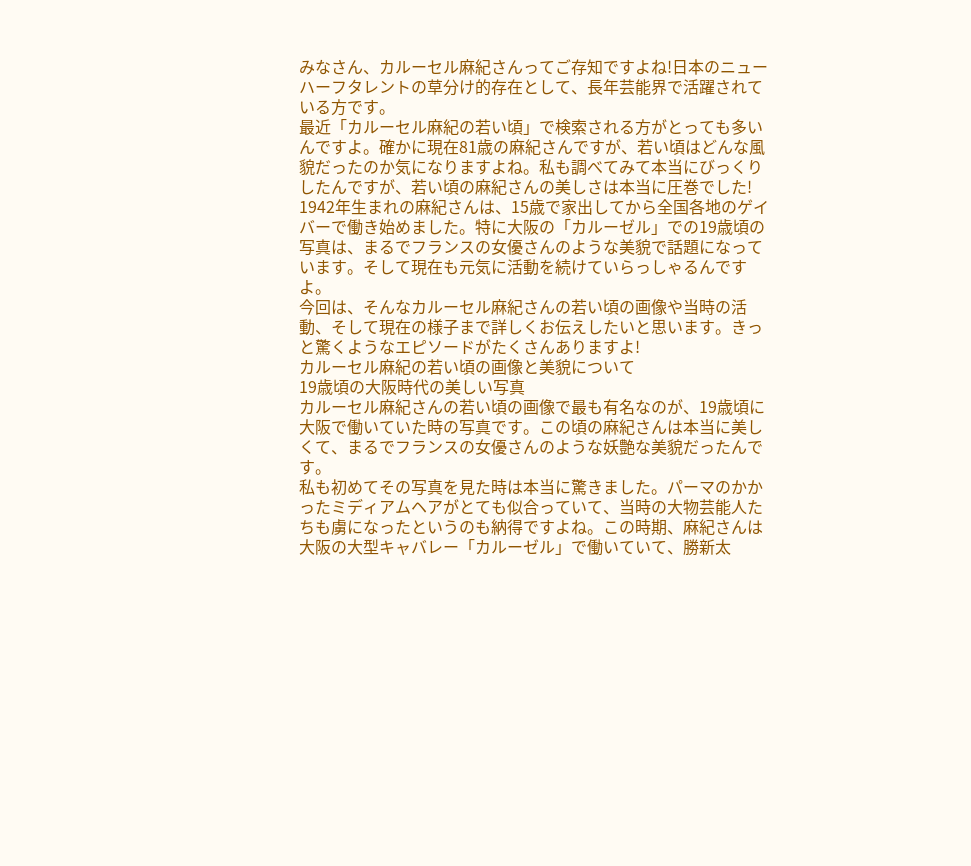みなさん、カルーセル麻紀さんってご存知ですよね!日本のニューハーフタレントの草分け的存在として、長年芸能界で活躍されている方です。
最近「カルーセル麻紀の若い頃」で検索される方がとっても多いんですよ。確かに現在81歳の麻紀さんですが、若い頃はどんな風貌だったのか気になりますよね。私も調べてみて本当にびっくりしたんですが、若い頃の麻紀さんの美しさは本当に圧巻でした!
1942年生まれの麻紀さんは、15歳で家出してから全国各地のゲイバーで働き始めました。特に大阪の「カルーゼル」での19歳頃の写真は、まるでフランスの女優さんのような美貌で話題になっています。そして現在も元気に活動を続けていらっしゃるんですよ。
今回は、そんなカルーセル麻紀さんの若い頃の画像や当時の活動、そして現在の様子まで詳しくお伝えしたいと思います。きっと驚くようなエピソードがたくさんありますよ!
カルーセル麻紀の若い頃の画像と美貌について
19歳頃の大阪時代の美しい写真
カルーセル麻紀さんの若い頃の画像で最も有名なのが、19歳頃に大阪で働いていた時の写真です。この頃の麻紀さんは本当に美しくて、まるでフランスの女優さんのような妖艶な美貌だったんです。
私も初めてその写真を見た時は本当に驚きました。パーマのかかったミディアムヘアがとても似合っていて、当時の大物芸能人たちも虜になったというのも納得ですよね。この時期、麻紀さんは大阪の大型キャバレー「カルーゼル」で働いていて、勝新太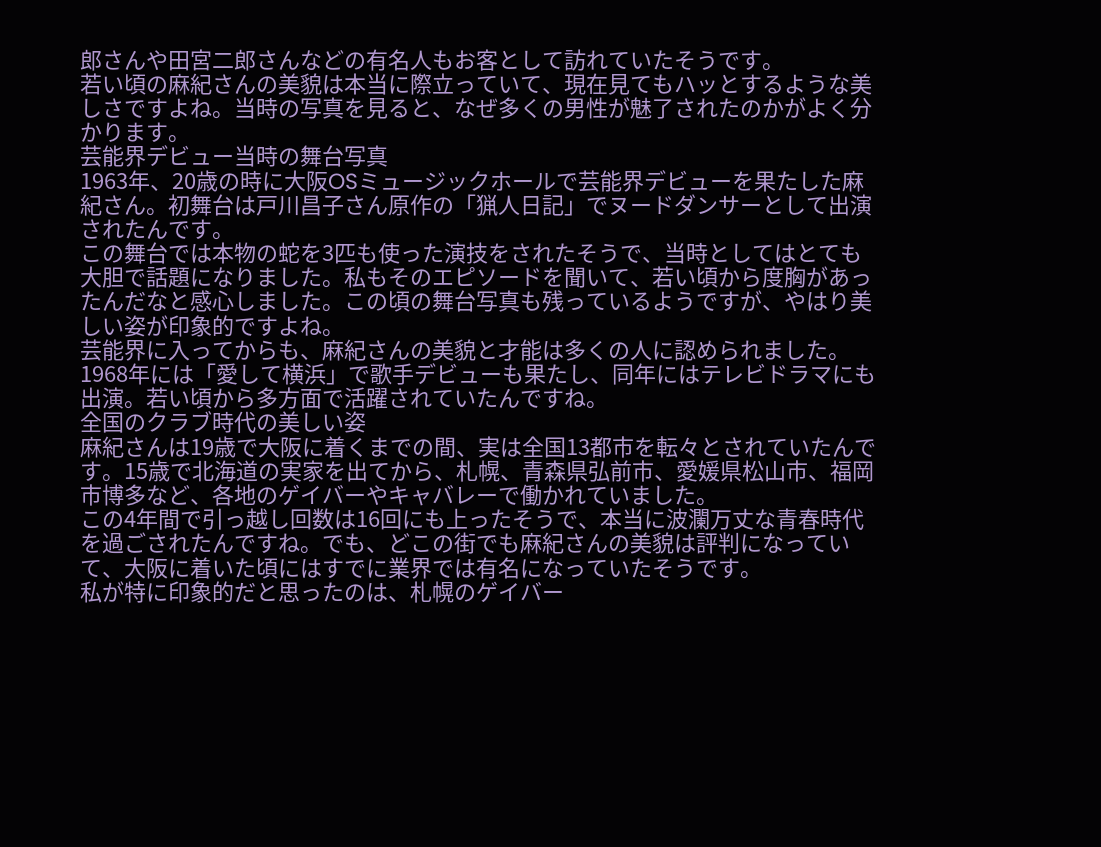郎さんや田宮二郎さんなどの有名人もお客として訪れていたそうです。
若い頃の麻紀さんの美貌は本当に際立っていて、現在見てもハッとするような美しさですよね。当時の写真を見ると、なぜ多くの男性が魅了されたのかがよく分かります。
芸能界デビュー当時の舞台写真
1963年、20歳の時に大阪OSミュージックホールで芸能界デビューを果たした麻紀さん。初舞台は戸川昌子さん原作の「猟人日記」でヌードダンサーとして出演されたんです。
この舞台では本物の蛇を3匹も使った演技をされたそうで、当時としてはとても大胆で話題になりました。私もそのエピソードを聞いて、若い頃から度胸があったんだなと感心しました。この頃の舞台写真も残っているようですが、やはり美しい姿が印象的ですよね。
芸能界に入ってからも、麻紀さんの美貌と才能は多くの人に認められました。1968年には「愛して横浜」で歌手デビューも果たし、同年にはテレビドラマにも出演。若い頃から多方面で活躍されていたんですね。
全国のクラブ時代の美しい姿
麻紀さんは19歳で大阪に着くまでの間、実は全国13都市を転々とされていたんです。15歳で北海道の実家を出てから、札幌、青森県弘前市、愛媛県松山市、福岡市博多など、各地のゲイバーやキャバレーで働かれていました。
この4年間で引っ越し回数は16回にも上ったそうで、本当に波瀾万丈な青春時代を過ごされたんですね。でも、どこの街でも麻紀さんの美貌は評判になっていて、大阪に着いた頃にはすでに業界では有名になっていたそうです。
私が特に印象的だと思ったのは、札幌のゲイバー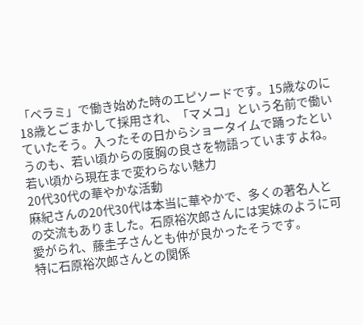「ベラミ」で働き始めた時のエピソードです。15歳なのに18歳とごまかして採用され、「マメコ」という名前で働いていたそう。入ったその日からショータイムで踊ったというのも、若い頃からの度胸の良さを物語っていますよね。
若い頃から現在まで変わらない魅力
20代30代の華やかな活動
麻紀さんの20代30代は本当に華やかで、多くの著名人との交流もありました。石原裕次郎さんには実妹のように可愛がられ、藤圭子さんとも仲が良かったそうです。
特に石原裕次郎さんとの関係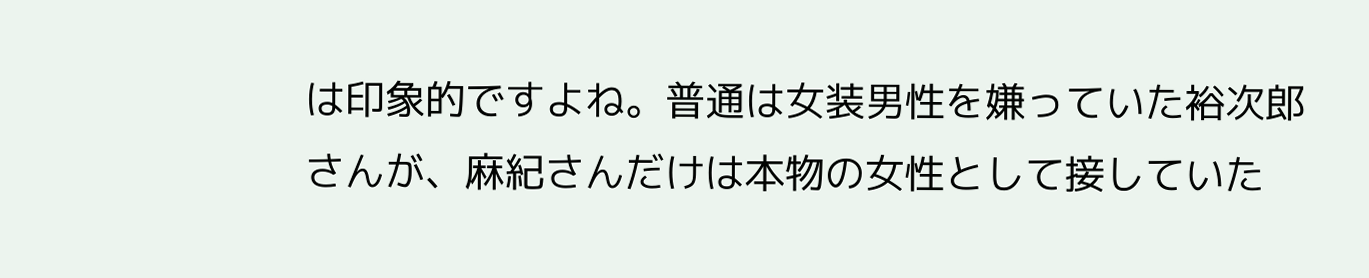は印象的ですよね。普通は女装男性を嫌っていた裕次郎さんが、麻紀さんだけは本物の女性として接していた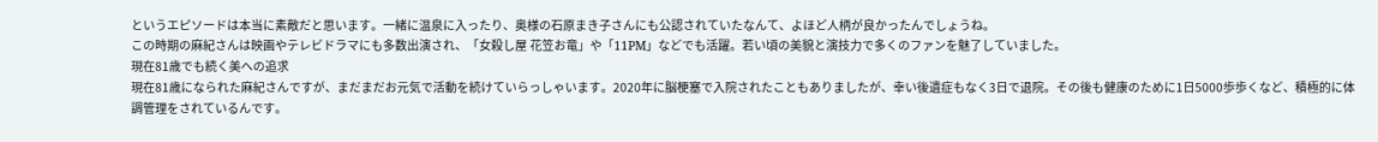というエピソードは本当に素敵だと思います。一緒に温泉に入ったり、奥様の石原まき子さんにも公認されていたなんて、よほど人柄が良かったんでしょうね。
この時期の麻紀さんは映画やテレビドラマにも多数出演され、「女殺し屋 花笠お竜」や「11PM」などでも活躍。若い頃の美貌と演技力で多くのファンを魅了していました。
現在81歳でも続く美への追求
現在81歳になられた麻紀さんですが、まだまだお元気で活動を続けていらっしゃいます。2020年に脳梗塞で入院されたこともありましたが、幸い後遺症もなく3日で退院。その後も健康のために1日5000歩歩くなど、積極的に体調管理をされているんです。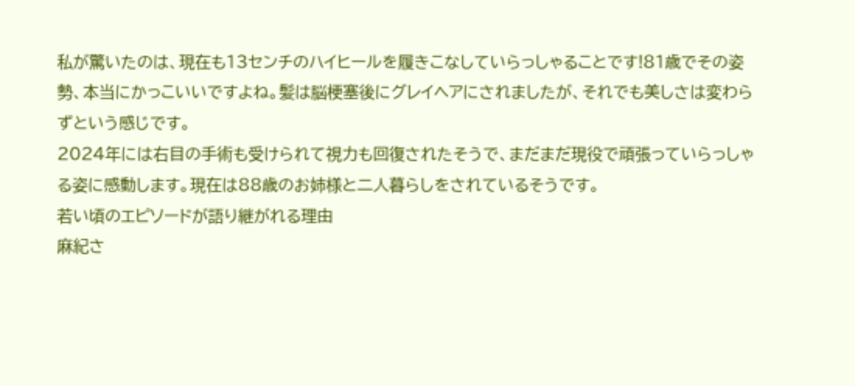私が驚いたのは、現在も13センチのハイヒールを履きこなしていらっしゃることです!81歳でその姿勢、本当にかっこいいですよね。髪は脳梗塞後にグレイヘアにされましたが、それでも美しさは変わらずという感じです。
2024年には右目の手術も受けられて視力も回復されたそうで、まだまだ現役で頑張っていらっしゃる姿に感動します。現在は88歳のお姉様と二人暮らしをされているそうです。
若い頃のエピソードが語り継がれる理由
麻紀さ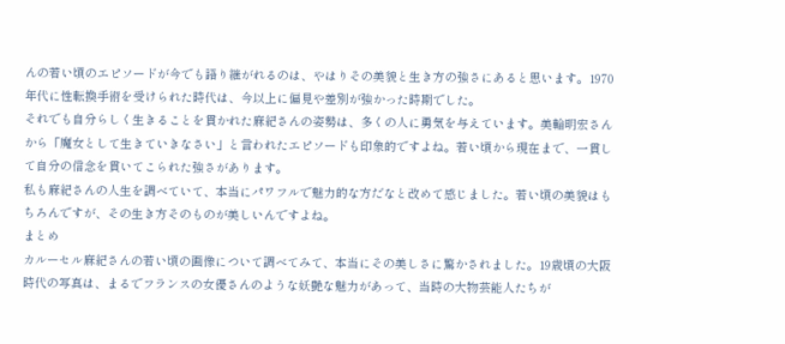んの若い頃のエピソードが今でも語り継がれるのは、やはりその美貌と生き方の強さにあると思います。1970年代に性転換手術を受けられた時代は、今以上に偏見や差別が強かった時期でした。
それでも自分らしく生きることを貫かれた麻紀さんの姿勢は、多くの人に勇気を与えています。美輪明宏さんから「魔女として生きていきなさい」と言われたエピソードも印象的ですよね。若い頃から現在まで、一貫して自分の信念を貫いてこられた強さがあります。
私も麻紀さんの人生を調べていて、本当にパワフルで魅力的な方だなと改めて感じました。若い頃の美貌はもちろんですが、その生き方そのものが美しいんですよね。
まとめ
カルーセル麻紀さんの若い頃の画像について調べてみて、本当にその美しさに驚かされました。19歳頃の大阪時代の写真は、まるでフランスの女優さんのような妖艶な魅力があって、当時の大物芸能人たちが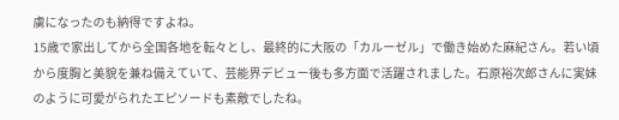虜になったのも納得ですよね。
15歳で家出してから全国各地を転々とし、最終的に大阪の「カルーゼル」で働き始めた麻紀さん。若い頃から度胸と美貌を兼ね備えていて、芸能界デビュー後も多方面で活躍されました。石原裕次郎さんに実妹のように可愛がられたエピソードも素敵でしたね。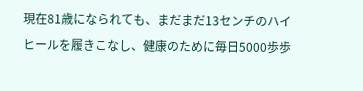現在81歳になられても、まだまだ13センチのハイヒールを履きこなし、健康のために毎日5000歩歩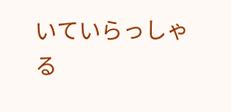いていらっしゃる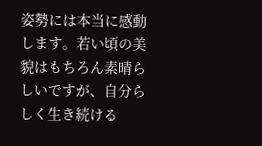姿勢には本当に感動します。若い頃の美貌はもちろん素晴らしいですが、自分らしく生き続ける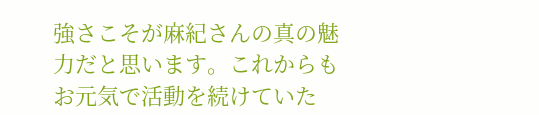強さこそが麻紀さんの真の魅力だと思います。これからもお元気で活動を続けていた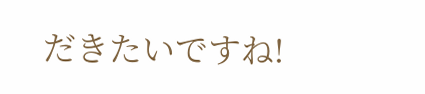だきたいですね!